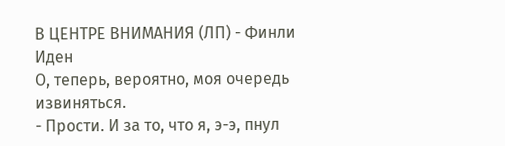В ЦЕНТРЕ ВНИМАНИЯ (ЛП) - Финли Иден
О, теперь, вероятно, моя очередь извиняться.
- Прости. И за то, что я, э-э, пнул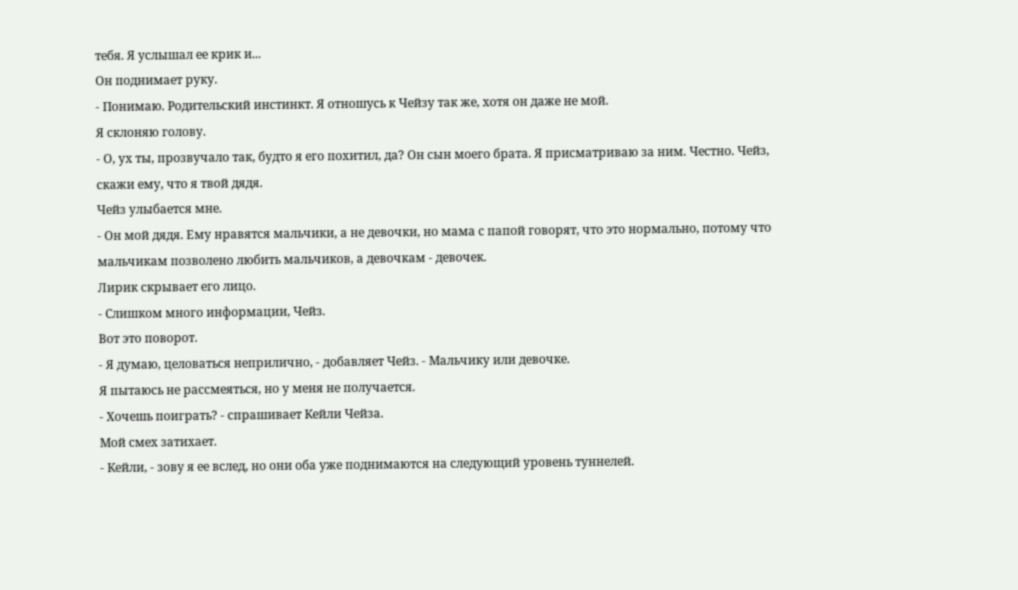тебя. Я услышал ее крик и...
Он поднимает руку.
- Понимаю. Родительский инстинкт. Я отношусь к Чейзу так же, хотя он даже не мой.
Я склоняю голову.
- О, ух ты, прозвучало так, будто я его похитил, да? Он сын моего брата. Я присматриваю за ним. Честно. Чейз, скажи ему, что я твой дядя.
Чейз улыбается мне.
- Он мой дядя. Ему нравятся мальчики, а не девочки, но мама с папой говорят, что это нормально, потому что мальчикам позволено любить мальчиков, а девочкам - девочек.
Лирик скрывает его лицо.
- Слишком много информации, Чейз.
Вот это поворот.
- Я думаю, целоваться неприлично, - добавляет Чейз. - Мальчику или девочке.
Я пытаюсь не рассмеяться, но у меня не получается.
- Хочешь поиграть? - спрашивает Кейли Чейза.
Мой смех затихает.
- Кейли, - зову я ее вслед, но они оба уже поднимаются на следующий уровень туннелей.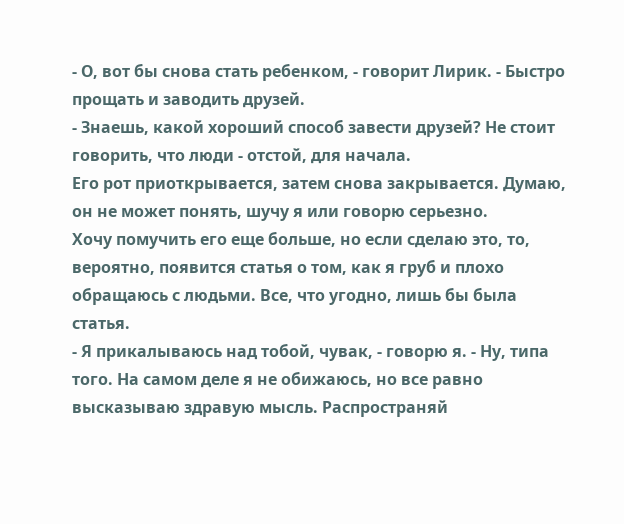- О, вот бы снова стать ребенком, - говорит Лирик. - Быстро прощать и заводить друзей.
- Знаешь, какой хороший способ завести друзей? Не стоит говорить, что люди - отстой, для начала.
Его рот приоткрывается, затем снова закрывается. Думаю, он не может понять, шучу я или говорю серьезно.
Хочу помучить его еще больше, но если сделаю это, то, вероятно, появится статья о том, как я груб и плохо обращаюсь с людьми. Все, что угодно, лишь бы была статья.
- Я прикалываюсь над тобой, чувак, - говорю я. - Ну, типа того. На самом деле я не обижаюсь, но все равно высказываю здравую мысль. Распространяй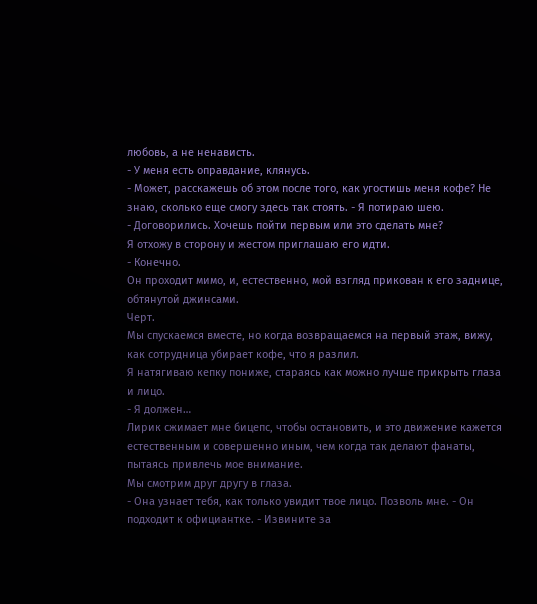любовь, а не ненависть.
- У меня есть оправдание, клянусь.
- Может, расскажешь об этом после того, как угостишь меня кофе? Не знаю, сколько еще смогу здесь так стоять. - Я потираю шею.
- Договорились. Хочешь пойти первым или это сделать мне?
Я отхожу в сторону и жестом приглашаю его идти.
- Конечно.
Он проходит мимо, и, естественно, мой взгляд прикован к его заднице, обтянутой джинсами.
Черт.
Мы спускаемся вместе, но когда возвращаемся на первый этаж, вижу, как сотрудница убирает кофе, что я разлил.
Я натягиваю кепку пониже, стараясь как можно лучше прикрыть глаза и лицо.
- Я должен…
Лирик сжимает мне бицепс, чтобы остановить, и это движение кажется естественным и совершенно иным, чем когда так делают фанаты, пытаясь привлечь мое внимание.
Мы смотрим друг другу в глаза.
- Она узнает тебя, как только увидит твое лицо. Позволь мне. - Он подходит к официантке. - Извините за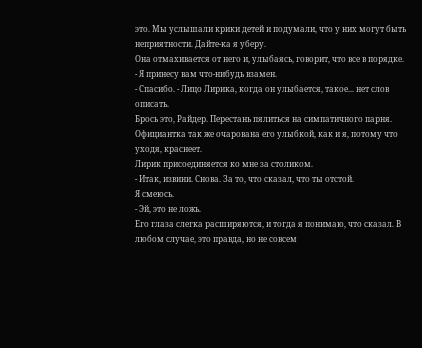это. Мы услышали крики детей и подумали, что у них могут быть неприятности. Дайте-ка я уберу.
Она отмахивается от него и, улыбаясь, говорит, что все в порядке.
- Я принесу вам что-нибудь взамен.
- Спасибо. - Лицо Лирика, когда он улыбается, такое... нет слов описать.
Брось это, Райдер. Перестань пялиться на симпатичного парня.
Официантка так же очарована его улыбкой, как и я, потому что уходя, краснеет.
Лирик присоединяется ко мне за столиком.
- Итак, извини. Снова. За то, что сказал, что ты отстой.
Я смеюсь.
- Эй, это не ложь.
Его глаза слегка расширяются, и тогда я понимаю, что сказал. В любом случае, это правда, но не совсем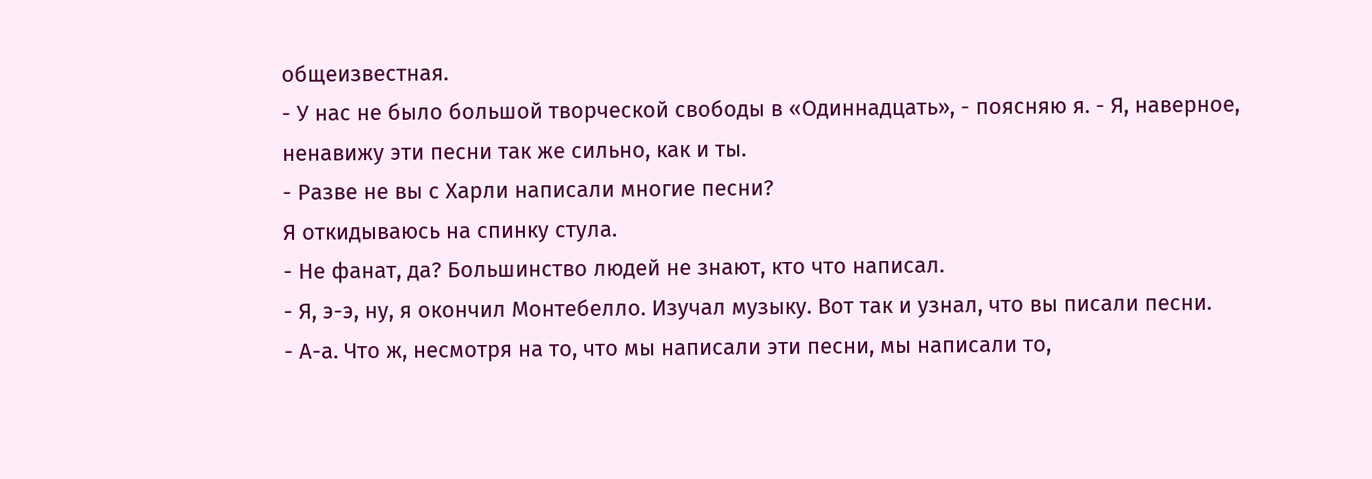общеизвестная.
- У нас не было большой творческой свободы в «Одиннадцать», - поясняю я. - Я, наверное, ненавижу эти песни так же сильно, как и ты.
- Разве не вы с Харли написали многие песни?
Я откидываюсь на спинку стула.
- Не фанат, да? Большинство людей не знают, кто что написал.
- Я, э-э, ну, я окончил Монтебелло. Изучал музыку. Вот так и узнал, что вы писали песни.
- А-а. Что ж, несмотря на то, что мы написали эти песни, мы написали то,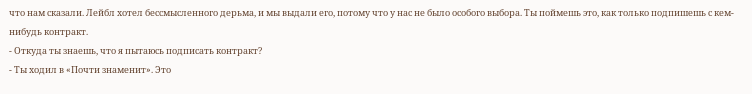что нам сказали. Лейбл хотел бессмысленного дерьма, и мы выдали его, потому что у нас не было особого выбора. Ты поймешь это, как только подпишешь с кем-нибудь контракт.
- Откуда ты знаешь, что я пытаюсь подписать контракт?
- Ты ходил в «Почти знаменит». Это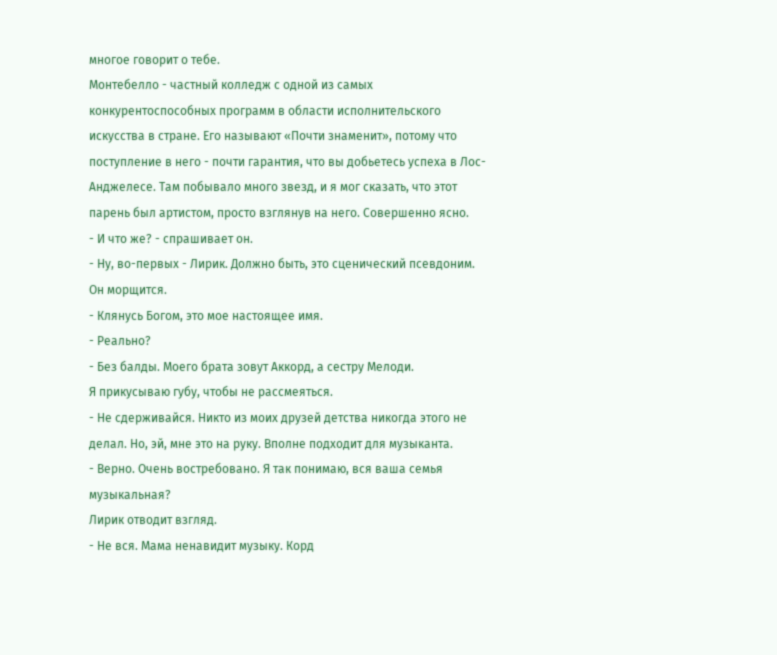многое говорит о тебе.
Монтебелло - частный колледж с одной из самых конкурентоспособных программ в области исполнительского искусства в стране. Его называют «Почти знаменит», потому что поступление в него - почти гарантия, что вы добьетесь успеха в Лос-Анджелесе. Там побывало много звезд, и я мог сказать, что этот парень был артистом, просто взглянув на него. Совершенно ясно.
- И что же? - спрашивает он.
- Ну, во-первых - Лирик. Должно быть, это сценический псевдоним.
Он морщится.
- Клянусь Богом, это мое настоящее имя.
- Реально?
- Без балды. Моего брата зовут Аккорд, а сестру Мелоди.
Я прикусываю губу, чтобы не рассмеяться.
- Не сдерживайся. Никто из моих друзей детства никогда этого не делал. Но, эй, мне это на руку. Вполне подходит для музыканта.
- Верно. Очень востребовано. Я так понимаю, вся ваша семья музыкальная?
Лирик отводит взгляд.
- Не вся. Мама ненавидит музыку. Корд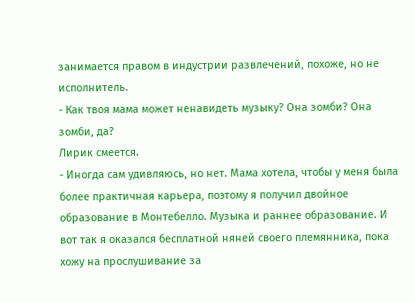занимается правом в индустрии развлечений, похоже, но не исполнитель.
- Как твоя мама может ненавидеть музыку? Она зомби? Она зомби, да?
Лирик смеется.
- Иногда сам удивляюсь, но нет. Мама хотела, чтобы у меня была более практичная карьера, поэтому я получил двойное образование в Монтебелло. Музыка и раннее образование. И вот так я оказался бесплатной няней своего племянника, пока хожу на прослушивание за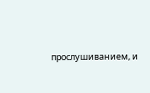прослушиванием, и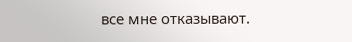все мне отказывают.